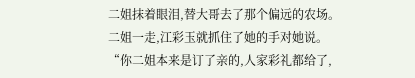二姐抹着眼泪,替大哥去了那个偏远的农场。
二姐一走,江彩玉就抓住了她的手对她说。
“你二姐本来是订了亲的,人家彩礼都给了,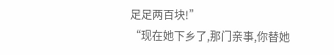足足两百块!”
“现在她下乡了,那门亲事,你替她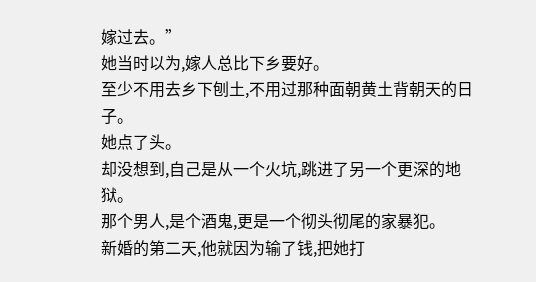嫁过去。”
她当时以为,嫁人总比下乡要好。
至少不用去乡下刨土,不用过那种面朝黄土背朝天的日子。
她点了头。
却没想到,自己是从一个火坑,跳进了另一个更深的地狱。
那个男人,是个酒鬼,更是一个彻头彻尾的家暴犯。
新婚的第二天,他就因为输了钱,把她打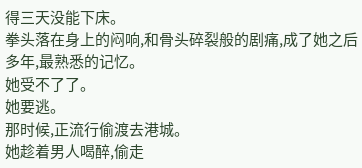得三天没能下床。
拳头落在身上的闷响,和骨头碎裂般的剧痛,成了她之后多年,最熟悉的记忆。
她受不了了。
她要逃。
那时候,正流行偷渡去港城。
她趁着男人喝醉,偷走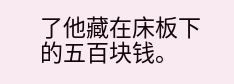了他藏在床板下的五百块钱。